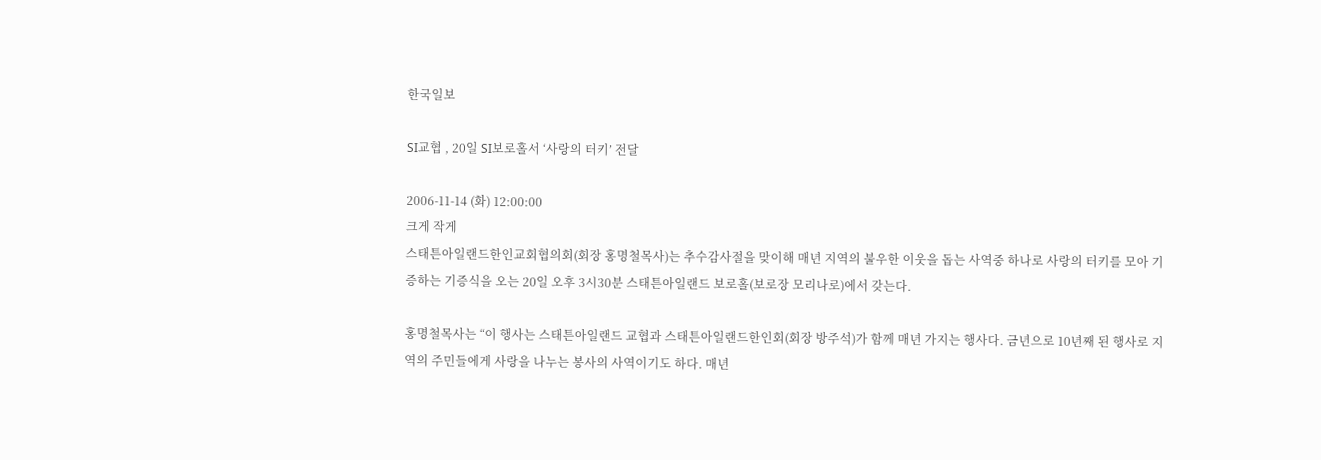한국일보

SI교협 , 20일 SI보로홀서 ‘사랑의 터키’ 전달

2006-11-14 (화) 12:00:00
크게 작게
스태튼아일랜드한인교회협의회(회장 홍명철목사)는 추수감사절을 맞이해 매년 지역의 불우한 이웃을 돕는 사역중 하나로 사랑의 터키를 모아 기증하는 기증식을 오는 20일 오후 3시30분 스태튼아일랜드 보로홀(보로장 모리나로)에서 갖는다.

홍명철목사는 “이 행사는 스태튼아일랜드 교협과 스태튼아일랜드한인회(회장 방주석)가 함께 매년 가지는 행사다. 금년으로 10년째 된 행사로 지역의 주민들에게 사랑을 나누는 봉사의 사역이기도 하다. 매년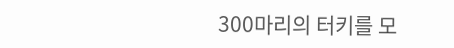300마리의 터키를 모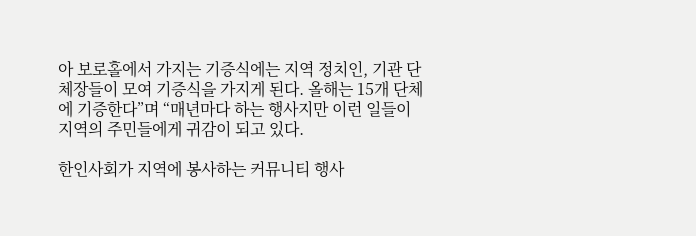아 보로홀에서 가지는 기증식에는 지역 정치인, 기관 단체장들이 모여 기증식을 가지게 된다. 올해는 15개 단체에 기증한다”며 “매년마다 하는 행사지만 이런 일들이 지역의 주민들에게 귀감이 되고 있다.

한인사회가 지역에 봉사하는 커뮤니티 행사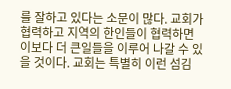를 잘하고 있다는 소문이 많다. 교회가 협력하고 지역의 한인들이 협력하면 이보다 더 큰일들을 이루어 나갈 수 있을 것이다. 교회는 특별히 이런 섬김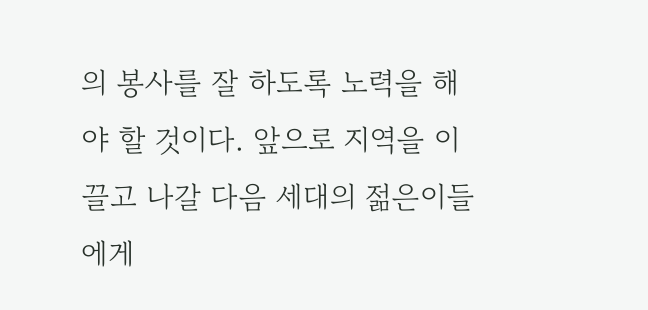의 봉사를 잘 하도록 노력을 해야 할 것이다. 앞으로 지역을 이끌고 나갈 다음 세대의 젊은이들에게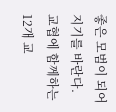좋은 모범이 되어지기를 바란다. 교협에 함께하는 12개 교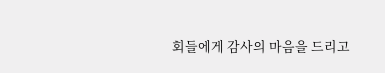회들에게 감사의 마음을 드리고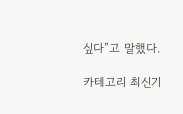싶다”고 말했다.

카테고리 최신기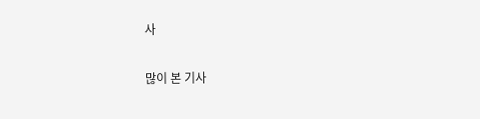사

많이 본 기사